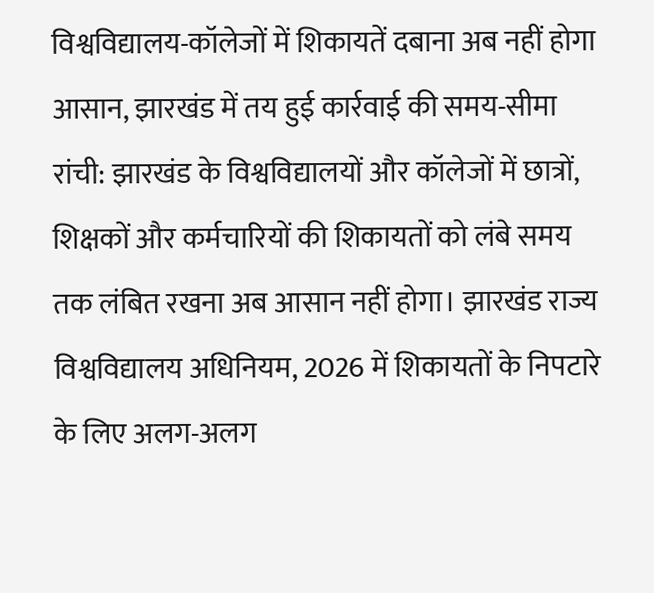विश्वविद्यालय-कॉलेजों में शिकायतें दबाना अब नहीं होगा आसान, झारखंड में तय हुई कार्रवाई की समय-सीमा
रांची: झारखंड के विश्वविद्यालयों और कॉलेजों में छात्रों, शिक्षकों और कर्मचारियों की शिकायतों को लंबे समय तक लंबित रखना अब आसान नहीं होगा। झारखंड राज्य विश्वविद्यालय अधिनियम, 2026 में शिकायतों के निपटारे के लिए अलग-अलग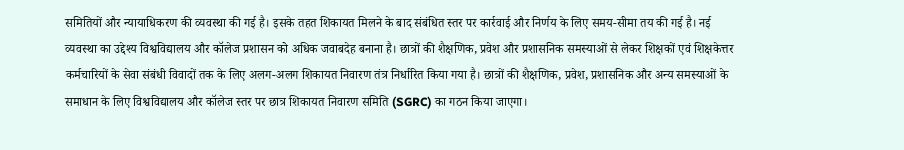समितियों और न्यायाधिकरण की व्यवस्था की गई है। इसके तहत शिकायत मिलने के बाद संबंधित स्तर पर कार्रवाई और निर्णय के लिए समय-सीमा तय की गई है। नई व्यवस्था का उद्देश्य विश्वविद्यालय और कॉलेज प्रशासन को अधिक जवाबदेह बनाना है। छात्रों की शैक्षणिक, प्रवेश और प्रशासनिक समस्याओं से लेकर शिक्षकों एवं शिक्षकेत्तर कर्मचारियों के सेवा संबंधी विवादों तक के लिए अलग-अलग शिकायत निवारण तंत्र निर्धारित किया गया है। छात्रों की शैक्षणिक, प्रवेश, प्रशासनिक और अन्य समस्याओं के समाधान के लिए विश्वविद्यालय और कॉलेज स्तर पर छात्र शिकायत निवारण समिति (SGRC) का गठन किया जाएगा।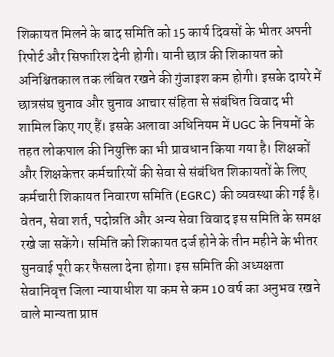शिकायत मिलने के बाद समिति को 15 कार्य दिवसों के भीतर अपनी रिपोर्ट और सिफारिश देनी होगी। यानी छात्र की शिकायत को अनिश्चितकाल तक लंबित रखने की गुंजाइश कम होगी। इसके दायरे में छात्रसंघ चुनाव और चुनाव आचार संहिता से संबंधित विवाद भी शामिल किए गए हैं। इसके अलावा अधिनियम में UGC के नियमों के तहत लोकपाल की नियुक्ति का भी प्रावधान किया गया है। शिक्षकों और शिक्षकेत्तर कर्मचारियों की सेवा से संबंधित शिकायतों के लिए कर्मचारी शिकायत निवारण समिति (EGRC) की व्यवस्था की गई है। वेतन, सेवा शर्त, पदोन्नति और अन्य सेवा विवाद इस समिति के समक्ष रखे जा सकेंगे। समिति को शिकायत दर्ज होने के तीन महीने के भीतर सुनवाई पूरी कर फैसला देना होगा। इस समिति की अध्यक्षता सेवानिवृत्त जिला न्यायाधीश या कम से कम 10 वर्ष का अनुभव रखने वाले मान्यता प्राप्त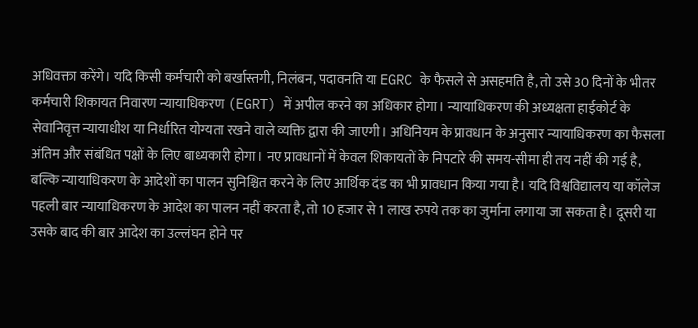अधिवक्ता करेंगे। यदि किसी कर्मचारी को बर्खास्तगी, निलंबन, पदावनति या EGRC के फैसले से असहमति है, तो उसे 30 दिनों के भीतर कर्मचारी शिकायत निवारण न्यायाधिकरण (EGRT) में अपील करने का अधिकार होगा। न्यायाधिकरण की अध्यक्षता हाईकोर्ट के सेवानिवृत्त न्यायाधीश या निर्धारित योग्यता रखने वाले व्यक्ति द्वारा की जाएगी। अधिनियम के प्रावधान के अनुसार न्यायाधिकरण का फैसला अंतिम और संबंधित पक्षों के लिए बाध्यकारी होगा। नए प्रावधानों में केवल शिकायतों के निपटारे की समय-सीमा ही तय नहीं की गई है, बल्कि न्यायाधिकरण के आदेशों का पालन सुनिश्चित करने के लिए आर्थिक दंड का भी प्रावधान किया गया है। यदि विश्वविद्यालय या कॉलेज पहली बार न्यायाधिकरण के आदेश का पालन नहीं करता है, तो 10 हजार से 1 लाख रुपये तक का जुर्माना लगाया जा सकता है। दूसरी या उसके बाद की बार आदेश का उल्लंघन होने पर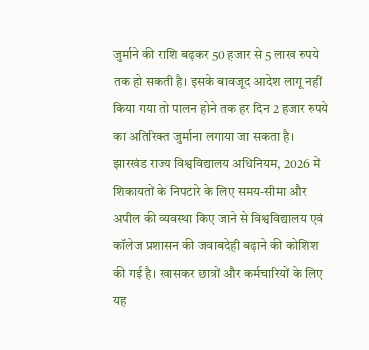जुर्माने की राशि बढ़कर 50 हजार से 5 लाख रुपये तक हो सकती है। इसके बावजूद आदेश लागू नहीं किया गया तो पालन होने तक हर दिन 2 हजार रुपये का अतिरिक्त जुर्माना लगाया जा सकता है। झारखंड राज्य विश्वविद्यालय अधिनियम, 2026 में शिकायतों के निपटारे के लिए समय-सीमा और अपील की व्यवस्था किए जाने से विश्वविद्यालय एवं कॉलेज प्रशासन की जवाबदेही बढ़ाने की कोशिश की गई है। खासकर छात्रों और कर्मचारियों के लिए यह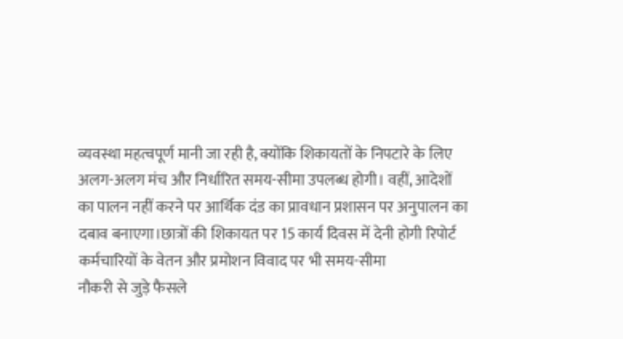व्यवस्था महत्वपूर्ण मानी जा रही है, क्योंकि शिकायतों के निपटारे के लिए अलग-अलग मंच और निर्धारित समय-सीमा उपलब्ध होगी। वहीं, आदेशों का पालन नहीं करने पर आर्थिक दंड का प्रावधान प्रशासन पर अनुपालन का दबाव बनाएगा।छात्रों की शिकायत पर 15 कार्य दिवस में देनी होगी रिपोर्ट
कर्मचारियों के वेतन और प्रमोशन विवाद पर भी समय-सीमा
नौकरी से जुड़े फैसले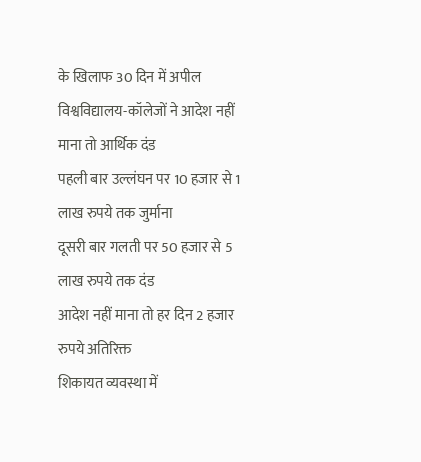के खिलाफ 30 दिन में अपील
विश्वविद्यालय-कॉलेजों ने आदेश नहीं माना तो आर्थिक दंड
पहली बार उल्लंघन पर 10 हजार से 1 लाख रुपये तक जुर्माना
दूसरी बार गलती पर 50 हजार से 5 लाख रुपये तक दंड
आदेश नहीं माना तो हर दिन 2 हजार रुपये अतिरिक्त
शिकायत व्यवस्था में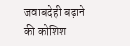जवाबदेही बढ़ाने की कोशिश